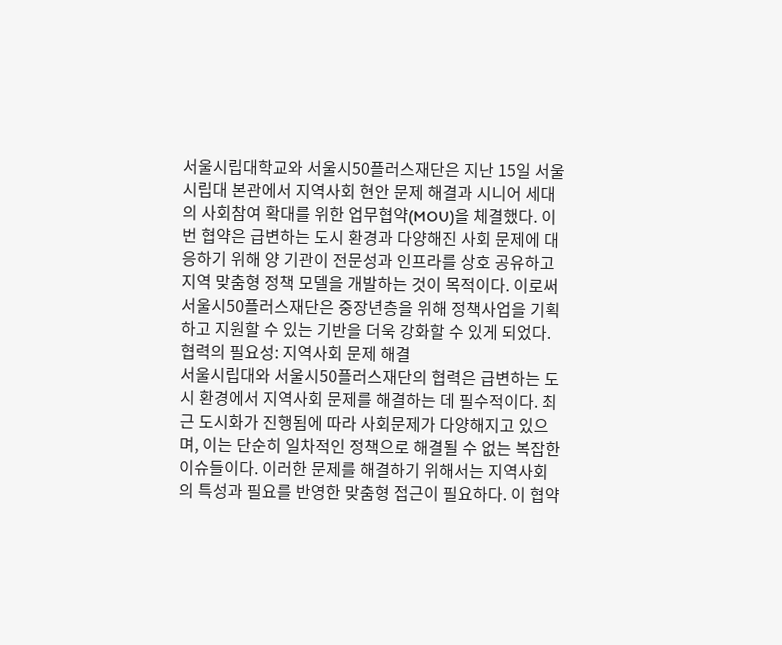서울시립대학교와 서울시50플러스재단은 지난 15일 서울시립대 본관에서 지역사회 현안 문제 해결과 시니어 세대의 사회참여 확대를 위한 업무협약(MOU)을 체결했다. 이번 협약은 급변하는 도시 환경과 다양해진 사회 문제에 대응하기 위해 양 기관이 전문성과 인프라를 상호 공유하고 지역 맞춤형 정책 모델을 개발하는 것이 목적이다. 이로써 서울시50플러스재단은 중장년층을 위해 정책사업을 기획하고 지원할 수 있는 기반을 더욱 강화할 수 있게 되었다.
협력의 필요성: 지역사회 문제 해결
서울시립대와 서울시50플러스재단의 협력은 급변하는 도시 환경에서 지역사회 문제를 해결하는 데 필수적이다. 최근 도시화가 진행됨에 따라 사회문제가 다양해지고 있으며, 이는 단순히 일차적인 정책으로 해결될 수 없는 복잡한 이슈들이다. 이러한 문제를 해결하기 위해서는 지역사회의 특성과 필요를 반영한 맞춤형 접근이 필요하다. 이 협약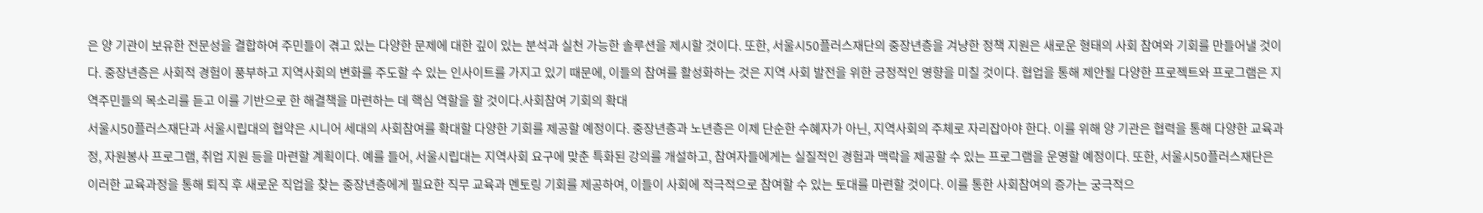은 양 기관이 보유한 전문성을 결합하여 주민들이 겪고 있는 다양한 문제에 대한 깊이 있는 분석과 실천 가능한 솔루션을 제시할 것이다. 또한, 서울시50플러스재단의 중장년층을 겨냥한 정책 지원은 새로운 형태의 사회 참여와 기회를 만들어낼 것이다. 중장년층은 사회적 경험이 풍부하고 지역사회의 변화를 주도할 수 있는 인사이트를 가지고 있기 때문에, 이들의 참여를 활성화하는 것은 지역 사회 발전을 위한 긍정적인 영향을 미칠 것이다. 협업을 통해 제안될 다양한 프로젝트와 프로그램은 지역주민들의 목소리를 듣고 이를 기반으로 한 해결책을 마련하는 데 핵심 역할을 할 것이다.사회참여 기회의 확대
서울시50플러스재단과 서울시립대의 협약은 시니어 세대의 사회참여를 확대할 다양한 기회를 제공할 예정이다. 중장년층과 노년층은 이제 단순한 수혜자가 아닌, 지역사회의 주체로 자리잡아야 한다. 이를 위해 양 기관은 협력을 통해 다양한 교육과정, 자원봉사 프로그램, 취업 지원 등을 마련할 계획이다. 예를 들어, 서울시립대는 지역사회 요구에 맞춘 특화된 강의를 개설하고, 참여자들에게는 실질적인 경험과 맥락을 제공할 수 있는 프로그램을 운영할 예정이다. 또한, 서울시50플러스재단은 이러한 교육과정을 통해 퇴직 후 새로운 직업을 찾는 중장년층에게 필요한 직무 교육과 멘토링 기회를 제공하여, 이들이 사회에 적극적으로 참여할 수 있는 토대를 마련할 것이다. 이를 통한 사회참여의 증가는 궁극적으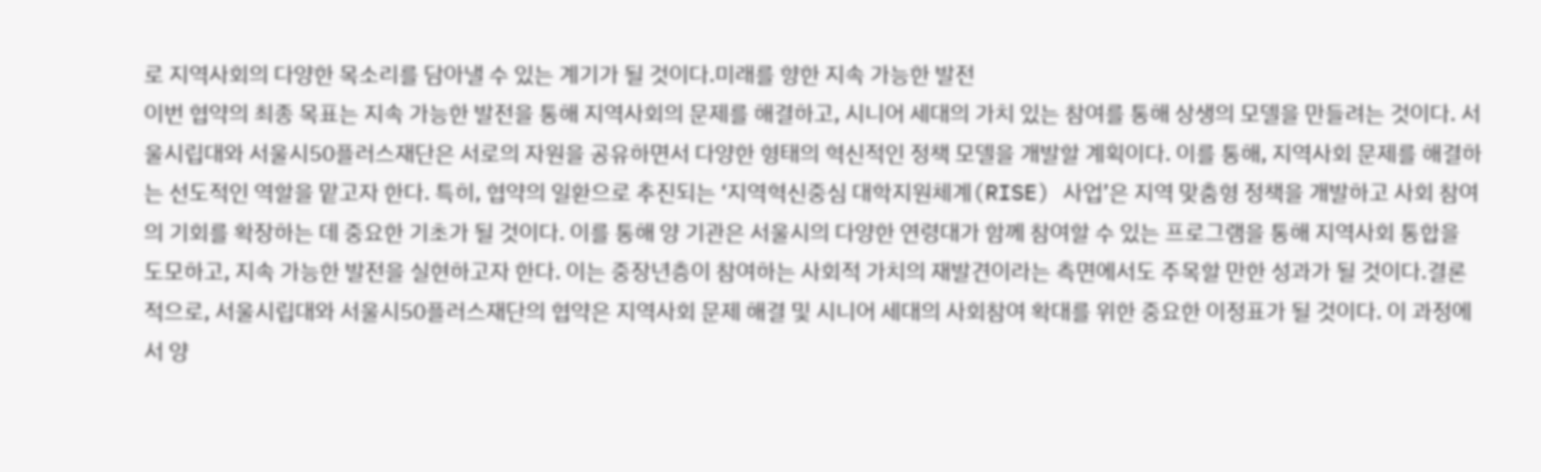로 지역사회의 다양한 목소리를 담아낼 수 있는 계기가 될 것이다.미래를 향한 지속 가능한 발전
이번 협약의 최종 목표는 지속 가능한 발전을 통해 지역사회의 문제를 해결하고, 시니어 세대의 가치 있는 참여를 통해 상생의 모델을 만들려는 것이다. 서울시립대와 서울시50플러스재단은 서로의 자원을 공유하면서 다양한 형태의 혁신적인 정책 모델을 개발할 계획이다. 이를 통해, 지역사회 문제를 해결하는 선도적인 역할을 맡고자 한다. 특히, 협약의 일환으로 추진되는 ‘지역혁신중심 대학지원체계(RISE) 사업’은 지역 맞춤형 정책을 개발하고 사회 참여의 기회를 확장하는 데 중요한 기초가 될 것이다. 이를 통해 양 기관은 서울시의 다양한 연령대가 함께 참여할 수 있는 프로그램을 통해 지역사회 통합을 도모하고, 지속 가능한 발전을 실현하고자 한다. 이는 중장년층이 참여하는 사회적 가치의 재발견이라는 측면에서도 주목할 만한 성과가 될 것이다.결론적으로, 서울시립대와 서울시50플러스재단의 협약은 지역사회 문제 해결 및 시니어 세대의 사회참여 확대를 위한 중요한 이정표가 될 것이다. 이 과정에서 양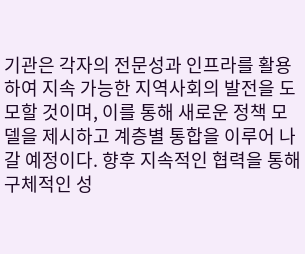기관은 각자의 전문성과 인프라를 활용하여 지속 가능한 지역사회의 발전을 도모할 것이며, 이를 통해 새로운 정책 모델을 제시하고 계층별 통합을 이루어 나갈 예정이다. 향후 지속적인 협력을 통해 구체적인 성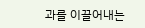과를 이끌어내는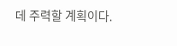데 주력할 계획이다.